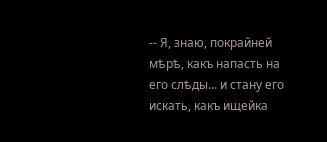-- Я, знаю, покрайней мѣрѣ, какъ напасть на его слѣды... и стану его искать, какъ ищейка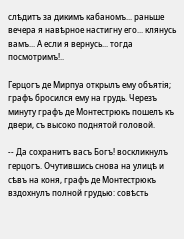слѣдитъ за дикимъ кабаномъ... раньше вечера я навѣрное настигну его... клянусь вамъ... А если я вернусь... тогда посмотримъ!..

Герцогъ де Мирпуа открылъ ему объятія; графъ бросился ему на грудь. Черезъ минуту графъ де Монтестрюкъ пошелъ къ двери, съ высоко поднятой головой.

-- Да сохранитъ васъ Богъ! воскликнулъ герцогъ. Очутившись снова на улицѣ и сѣвъ на коня, графъ де Монтестрюкъ вздохнулъ полной грудью: совѣсть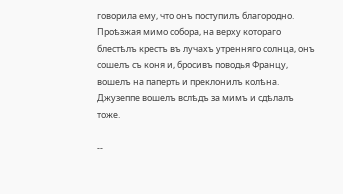говорила ему, что онъ поступилъ благородно. Проѣзжая мимо собора, на верху котораго блестѣлъ крестъ въ лучахъ утренняго солнца, онъ сошелъ съ коня и, бросивъ поводья Францу, вошелъ на паперть и преклонилъ колѣна. Джузеппе вошелъ вслѣдъ за мимъ и сдѣлалъ тоже.

--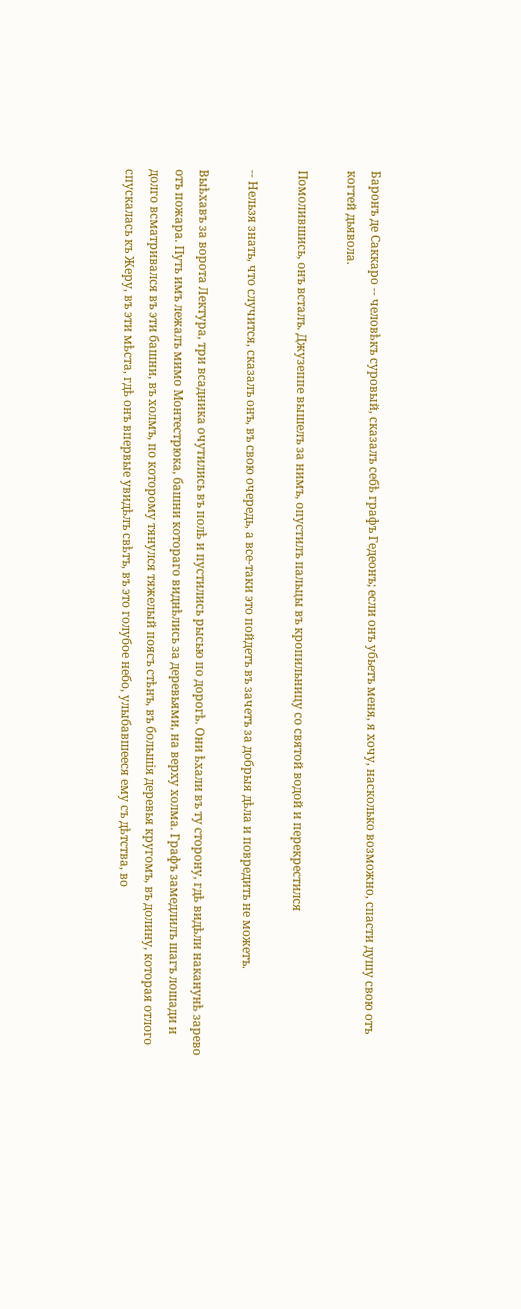Баронъ де Саккаро -- человѣкъ суровый, сказалъ себѣ графъ Гедеонъ; если онъ убьетъ меня, я хочу, насколько возможно, спасти душу свою отъ когтей дьявола.

Помолившись, онъ всталъ. Джузеппе вышелъ за нимъ, опустилъ пальцы въ кропильницу со святой водой и перекрестился

-- Нельзя знать, что случится, сказалъ онъ, въ свою очередь, а все-таки это пойдетъ въ зачетъ за добрыя дѣла и повредить не можетъ.

Выѣхавъ за ворота Лектура, три всадника очутились въ полѣ и пустились рысью по дорогѣ. Они ѣхали въ ту сторону, гдѣ видѣли наканунѣ зарево отъ пожара. Путь имъ лежалъ мимо Монтестрюка, башни котораго виднѣлись за деревьями, на верху холма. Графъ замедлилъ шагъ лошади и долго всматривался въ эти башни, въ холмъ, по которому тянулся тяжелый поясъ стѣнъ, въ большія деревья кругомъ, въ долину, которая отлого спускалась къ Жеру, въ эти мѣста, гдѣ онъ впервые увидѣлъ свѣтъ, въ это голубое небо, улыбавшееся ему съ дѣтства, во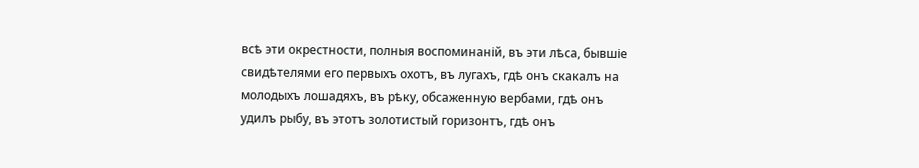всѣ эти окрестности, полныя воспоминаній, въ эти лѣса, бывшіе свидѣтелями его первыхъ охотъ, въ лугахъ, гдѣ онъ скакалъ на молодыхъ лошадяхъ, въ рѣку, обсаженную вербами, гдѣ онъ удилъ рыбу, въ этотъ золотистый горизонтъ, гдѣ онъ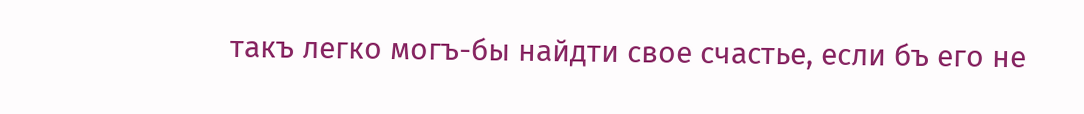такъ легко могъ-бы найдти свое счастье, если бъ его не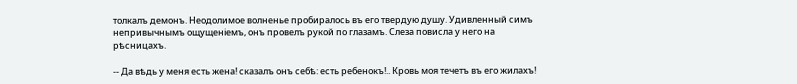толкалъ демонъ. Неодолимое волненье пробиралось въ его твердую душу. Удивленный симъ непривычнымъ ощущеніемъ, онъ провелъ рукой по глазамъ. Слеза повисла у него на рѣсницахъ.

-- Да вѣдь у меня есть жена! сказалъ онъ себѣ: есть ребенокъ!.. Кровь моя течетъ въ его жилахъ!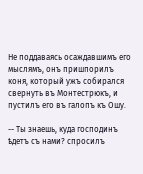Не поддаваясь осаждавшимъ его мыслямъ, онъ пришпорилъ коня, который ужъ собирался свернуть въ Монтестрюкъ, и пустилъ его въ галопъ къ Ошу.

-- Ты знаешь, куда господинъ ѣдетъ съ нами? спросилъ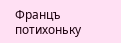Францъ потихоньку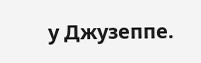у Джузеппе.